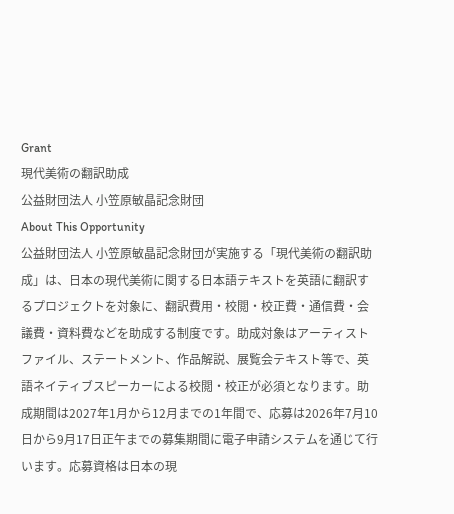Grant
現代美術の翻訳助成
公益財団法人 小笠原敏晶記念財団
About This Opportunity
公益財団法人 小笠原敏晶記念財団が実施する「現代美術の翻訳助成」は、日本の現代美術に関する日本語テキストを英語に翻訳するプロジェクトを対象に、翻訳費用・校閲・校正費・通信費・会議費・資料費などを助成する制度です。助成対象はアーティストファイル、ステートメント、作品解説、展覧会テキスト等で、英語ネイティブスピーカーによる校閲・校正が必須となります。助成期間は2027年1月から12月までの1年間で、応募は2026年7月10日から9月17日正午までの募集期間に電子申請システムを通じて行います。応募資格は日本の現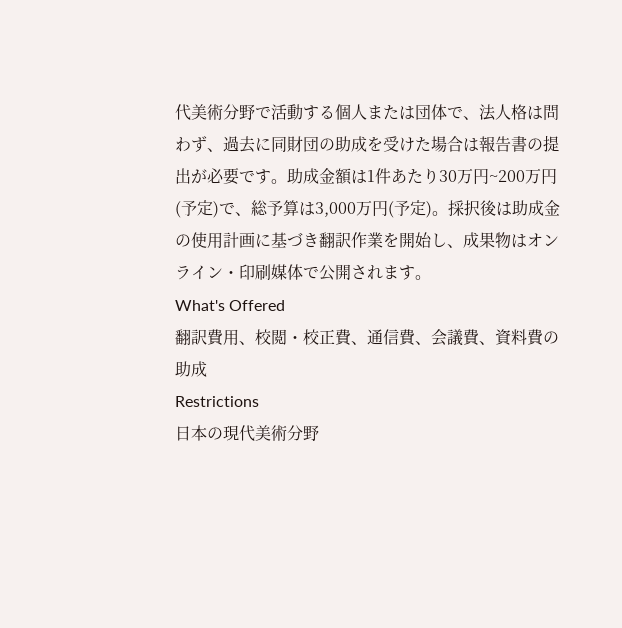代美術分野で活動する個人または団体で、法人格は問わず、過去に同財団の助成を受けた場合は報告書の提出が必要です。助成金額は1件あたり30万円~200万円(予定)で、総予算は3,000万円(予定)。採択後は助成金の使用計画に基づき翻訳作業を開始し、成果物はオンライン・印刷媒体で公開されます。
What's Offered
翻訳費用、校閲・校正費、通信費、会議費、資料費の助成
Restrictions
日本の現代美術分野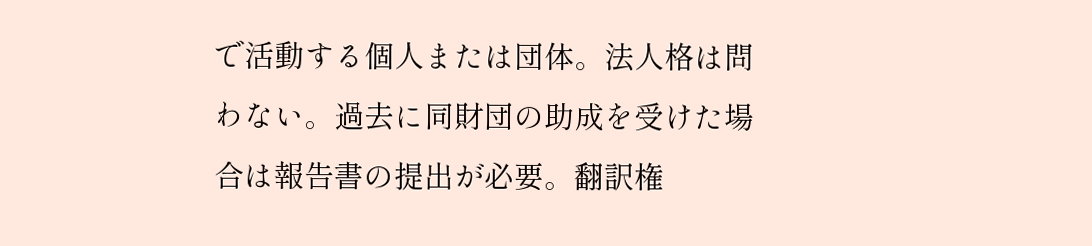で活動する個人または団体。法人格は問わない。過去に同財団の助成を受けた場合は報告書の提出が必要。翻訳権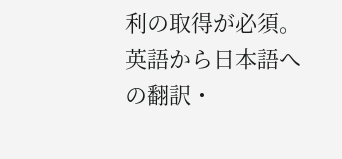利の取得が必須。英語から日本語への翻訳・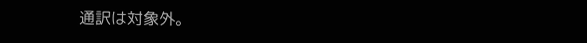通訳は対象外。